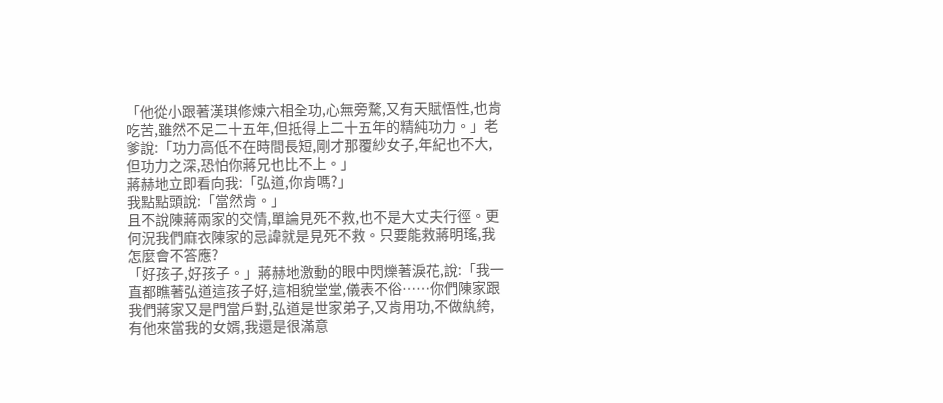「他從小跟著漢琪修煉六相全功,心無旁騖,又有天賦悟性,也肯吃苦,雖然不足二十五年,但抵得上二十五年的精純功力。」老爹說:「功力高低不在時間長短,剛才那覆紗女子,年紀也不大,但功力之深,恐怕你蔣兄也比不上。」
蔣赫地立即看向我:「弘道,你肯嗎?」
我點點頭說:「當然肯。」
且不說陳蔣兩家的交情,單論見死不救,也不是大丈夫行徑。更何況我們麻衣陳家的忌諱就是見死不救。只要能救蔣明瑤,我怎麼會不答應?
「好孩子,好孩子。」蔣赫地激動的眼中閃爍著淚花,說:「我一直都瞧著弘道這孩子好,這相貌堂堂,儀表不俗……你們陳家跟我們蔣家又是門當戶對,弘道是世家弟子,又肯用功,不做紈絝,有他來當我的女婿,我還是很滿意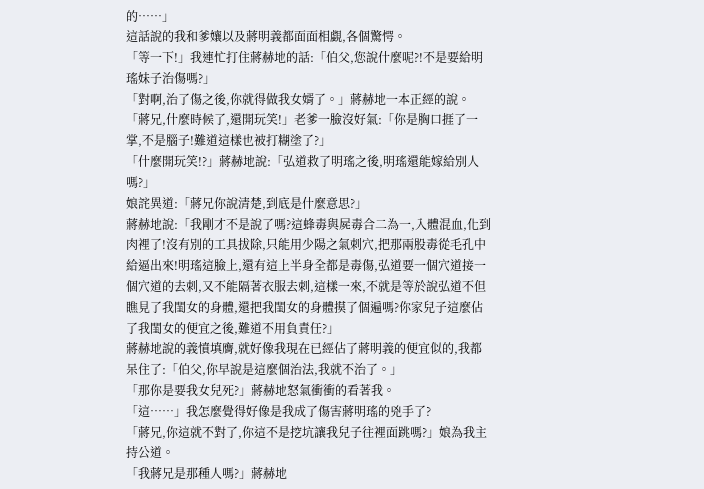的……」
這話說的我和爹孃以及蔣明義都面面相覷,各個驚愕。
「等一下!」我連忙打住蔣赫地的話:「伯父,您說什麼呢?!不是要給明瑤妹子治傷嗎?」
「對啊,治了傷之後,你就得做我女婿了。」蔣赫地一本正經的說。
「蔣兄,什麼時候了,還開玩笑!」老爹一臉沒好氣:「你是胸口捱了一掌,不是腦子!難道這樣也被打糊塗了?」
「什麼開玩笑!?」蔣赫地說:「弘道救了明瑤之後,明瑤還能嫁給別人嗎?」
娘詫異道:「蔣兄你說清楚,到底是什麼意思?」
蔣赫地說:「我剛才不是說了嗎?這蜂毒與屍毒合二為一,入體混血,化到肉裡了!沒有別的工具拔除,只能用少陽之氣刺穴,把那兩股毒從毛孔中給逼出來!明瑤這臉上,還有這上半身全都是毒傷,弘道要一個穴道接一個穴道的去刺,又不能隔著衣服去刺,這樣一來,不就是等於說弘道不但瞧見了我閨女的身體,還把我閨女的身體摸了個遍嗎?你家兒子這麼佔了我閨女的便宜之後,難道不用負責任?」
蔣赫地說的義憤填膺,就好像我現在已經佔了蔣明義的便宜似的,我都呆住了:「伯父,你早說是這麼個治法,我就不治了。」
「那你是要我女兒死?」蔣赫地怒氣衝衝的看著我。
「這……」我怎麼覺得好像是我成了傷害蔣明瑤的兇手了?
「蔣兄,你這就不對了,你這不是挖坑讓我兒子往裡面跳嗎?」娘為我主持公道。
「我蔣兄是那種人嗎?」蔣赫地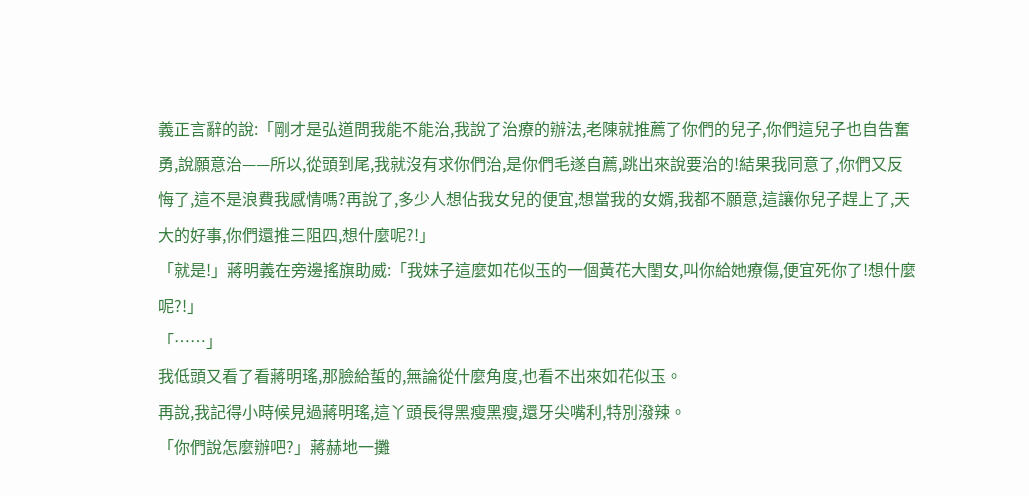義正言辭的說:「剛才是弘道問我能不能治,我說了治療的辦法,老陳就推薦了你們的兒子,你們這兒子也自告奮勇,說願意治——所以,從頭到尾,我就沒有求你們治,是你們毛遂自薦,跳出來說要治的!結果我同意了,你們又反悔了,這不是浪費我感情嗎?再說了,多少人想佔我女兒的便宜,想當我的女婿,我都不願意,這讓你兒子趕上了,天大的好事,你們還推三阻四,想什麼呢?!」
「就是!」蔣明義在旁邊搖旗助威:「我妹子這麼如花似玉的一個黃花大閨女,叫你給她療傷,便宜死你了!想什麼呢?!」
「……」
我低頭又看了看蔣明瑤,那臉給蜇的,無論從什麼角度,也看不出來如花似玉。
再說,我記得小時候見過蔣明瑤,這丫頭長得黑瘦黑瘦,還牙尖嘴利,特別潑辣。
「你們說怎麼辦吧?」蔣赫地一攤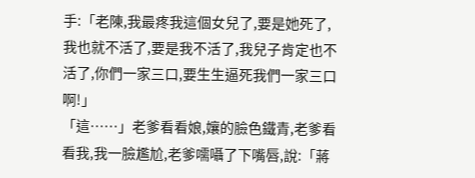手:「老陳,我最疼我這個女兒了,要是她死了,我也就不活了,要是我不活了,我兒子肯定也不活了,你們一家三口,要生生逼死我們一家三口啊!」
「這……」老爹看看娘,孃的臉色鐵青,老爹看看我,我一臉尷尬,老爹嚅囁了下嘴唇,說:「蔣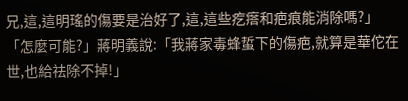兄,這,這明瑤的傷要是治好了,這,這些疙瘩和疤痕能消除嗎?」
「怎麼可能?」蔣明義說:「我蔣家毒蜂蜇下的傷疤,就算是華佗在世,也給祛除不掉!」